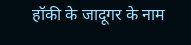हॉकी के जादूगर के नाम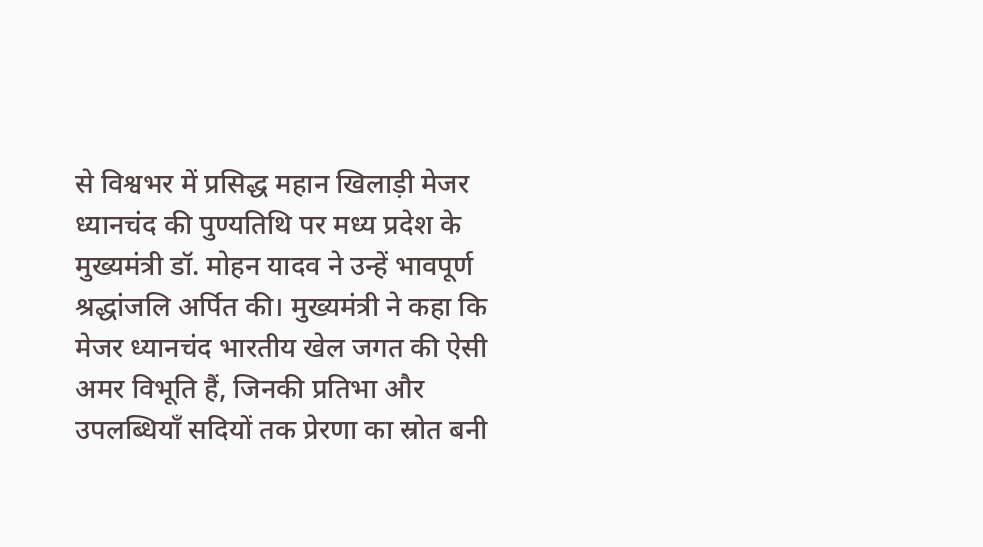से विश्वभर में प्रसिद्ध महान खिलाड़ी मेजर ध्यानचंद की पुण्यतिथि पर मध्य प्रदेश के मुख्यमंत्री डॉ. मोहन यादव ने उन्हें भावपूर्ण श्रद्धांजलि अर्पित की। मुख्यमंत्री ने कहा कि मेजर ध्यानचंद भारतीय खेल जगत की ऐसी अमर विभूति हैं, जिनकी प्रतिभा और उपलब्धियाँ सदियों तक प्रेरणा का स्रोत बनी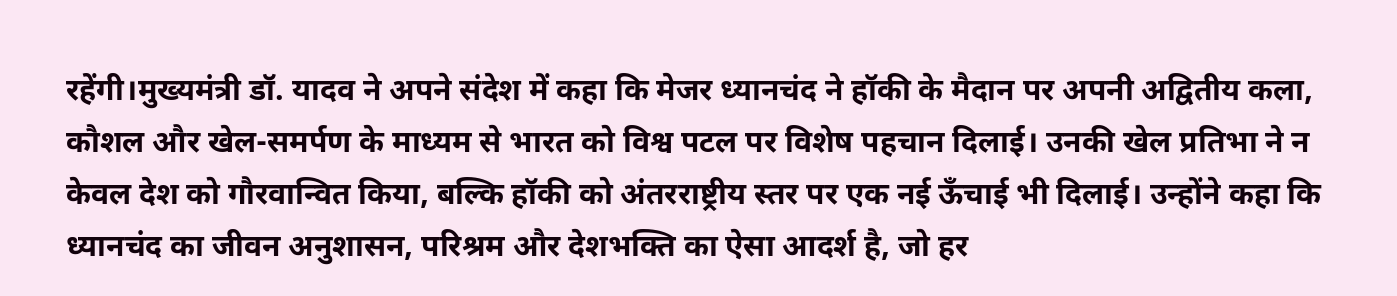रहेंगी।मुख्यमंत्री डॉ. यादव ने अपने संदेश में कहा कि मेजर ध्यानचंद ने हॉकी के मैदान पर अपनी अद्वितीय कला, कौशल और खेल-समर्पण के माध्यम से भारत को विश्व पटल पर विशेष पहचान दिलाई। उनकी खेल प्रतिभा ने न केवल देश को गौरवान्वित किया, बल्कि हॉकी को अंतरराष्ट्रीय स्तर पर एक नई ऊँचाई भी दिलाई। उन्होंने कहा कि ध्यानचंद का जीवन अनुशासन, परिश्रम और देशभक्ति का ऐसा आदर्श है, जो हर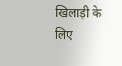खिलाड़ी के लिए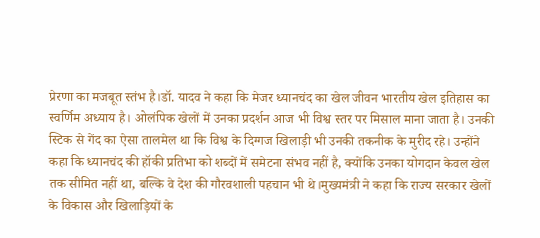प्रेरणा का मजबूत स्तंभ है।डॉ. यादव ने कहा कि मेजर ध्यानचंद का खेल जीवन भारतीय खेल इतिहास का स्वर्णिम अध्याय है। ओलंपिक खेलों में उनका प्रदर्शन आज भी विश्व स्तर पर मिसाल माना जाता है। उनकी स्टिक से गेंद का ऐसा तालमेल था कि विश्व के दिग्गज खिलाड़ी भी उनकी तकनीक के मुरीद रहे। उन्होंने कहा कि ध्यानचंद की हॉकी प्रतिभा को शब्दों में समेटना संभव नहीं है, क्योंकि उनका योगदान केवल खेल तक सीमित नहीं था, बल्कि वे देश की गौरवशाली पहचान भी थे।मुख्यमंत्री ने कहा कि राज्य सरकार खेलों के विकास और खिलाड़ियों के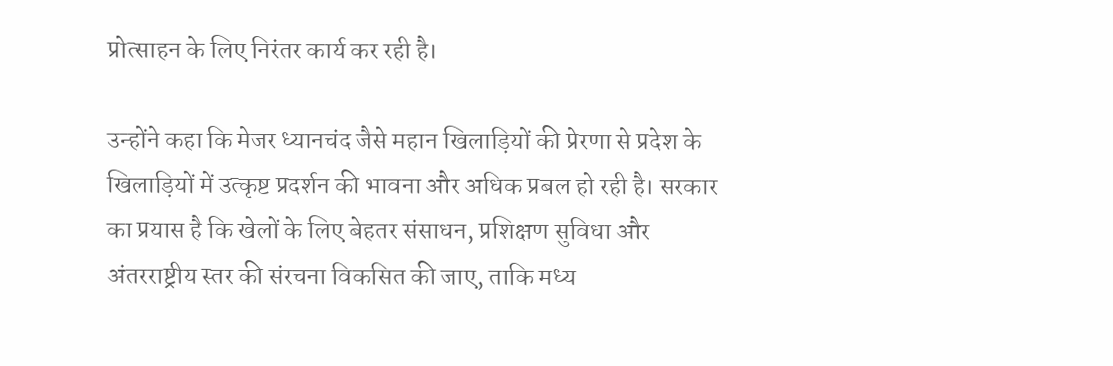प्रोत्साहन के लिए निरंतर कार्य कर रही है।

उन्होंने कहा कि मेजर ध्यानचंद जैसे महान खिलाड़ियों की प्रेरणा से प्रदेश के खिलाड़ियों में उत्कृष्ट प्रदर्शन की भावना और अधिक प्रबल हो रही है। सरकार का प्रयास है कि खेलों के लिए बेहतर संसाधन, प्रशिक्षण सुविधा और अंतरराष्ट्रीय स्तर की संरचना विकसित की जाए, ताकि मध्य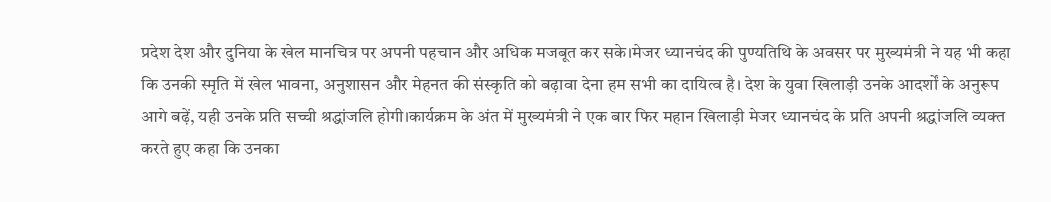प्रदेश देश और दुनिया के खेल मानचित्र पर अपनी पहचान और अधिक मजबूत कर सके।मेजर ध्यानचंद की पुण्यतिथि के अवसर पर मुख्यमंत्री ने यह भी कहा कि उनकी स्मृति में खेल भावना, अनुशासन और मेहनत की संस्कृति को बढ़ावा देना हम सभी का दायित्व है। देश के युवा खिलाड़ी उनके आदर्शों के अनुरूप आगे बढ़ें, यही उनके प्रति सच्ची श्रद्धांजलि होगी।कार्यक्रम के अंत में मुख्यमंत्री ने एक बार फिर महान खिलाड़ी मेजर ध्यानचंद के प्रति अपनी श्रद्धांजलि व्यक्त करते हुए कहा कि उनका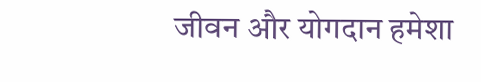जीवन और योगदान हमेशा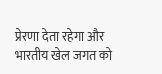प्रेरणा देता रहेगा और भारतीय खेल जगत को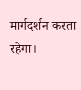मार्गदर्शन करता रहेगा।